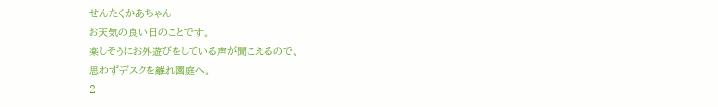せんたくかあちゃん
お天気の良い日のことです。
楽しそうにお外遊びをしている声が聞こえるので、
思わずデスクを離れ園庭へ。
2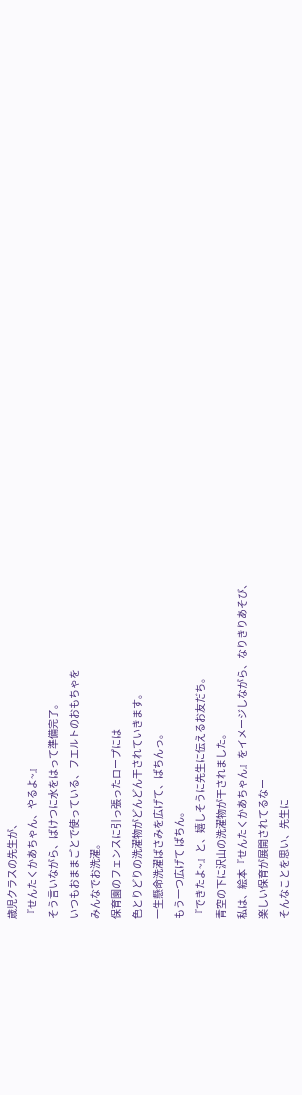歳児クラスの先生が、
『せんたくかあちゃん、やるよ~』
そう言いながら、ばけつに水をはって準備完了。
いつもおままごとで使っている、フエルトのおもちゃを
みんなでお洗濯。
保育園のフェンスに引っ張ったロープには
色とりどりの洗濯物がどんどん干されていきます。
一生懸命洗濯ばさみを広げて、ぱちんっ。
もう一つ広げて ぱちん。
『できたよ~』と、嬉しそうに先生に伝えるお友だち。
青空の下に沢山の洗濯物が干されました。
私は、絵本『せんたくかあちゃん』をイメージしながら、なりきりあそび、
楽しい保育が展開されてるなー
そんなことを思い、先生に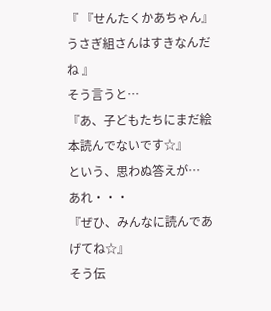『 『せんたくかあちゃん』うさぎ組さんはすきなんだね 』
そう言うと…
『あ、子どもたちにまだ絵本読んでないです☆』
という、思わぬ答えが…
あれ・・・
『ぜひ、みんなに読んであげてね☆』
そう伝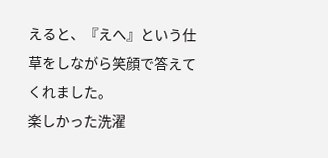えると、『えへ』という仕草をしながら笑顔で答えてくれました。
楽しかった洗濯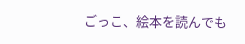ごっこ、絵本を読んでも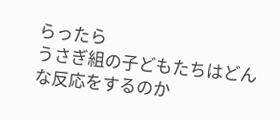らったら
うさぎ組の子どもたちはどんな反応をするのか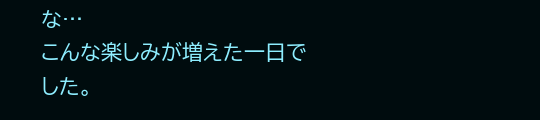な…
こんな楽しみが増えた一日でした。